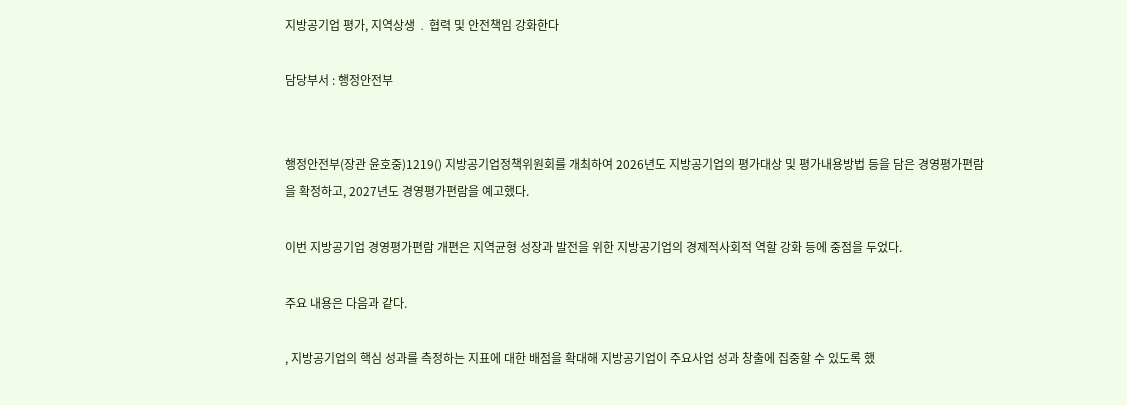지방공기업 평가, 지역상생 ․ 협력 및 안전책임 강화한다

담당부서 : 행정안전부


행정안전부(장관 윤호중)1219() 지방공기업정책위원회를 개최하여 2026년도 지방공기업의 평가대상 및 평가내용방법 등을 담은 경영평가편람을 확정하고, 2027년도 경영평가편람을 예고했다.

이번 지방공기업 경영평가편람 개편은 지역균형 성장과 발전을 위한 지방공기업의 경제적사회적 역할 강화 등에 중점을 두었다.

주요 내용은 다음과 같다.

, 지방공기업의 핵심 성과를 측정하는 지표에 대한 배점을 확대해 지방공기업이 주요사업 성과 창출에 집중할 수 있도록 했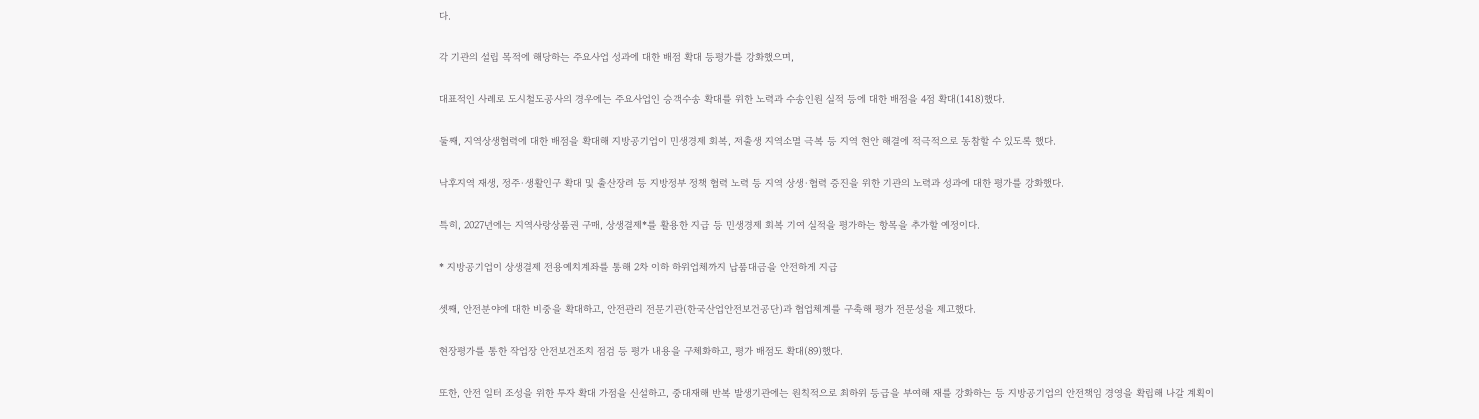다.

각 기관의 설립 목적에 해당하는 주요사업 성과에 대한 배점 확대 등평가를 강화했으며,

대표적인 사례로 도시철도공사의 경우에는 주요사업인 승객수송 확대를 위한 노력과 수송인원 실적 등에 대한 배점을 4점 확대(1418)했다.

둘째, 지역상생협력에 대한 배점을 확대해 지방공기업이 민생경제 회복, 저출생 지역소멸 극복 등 지역 현안 해결에 적극적으로 동참할 수 있도록 했다.

낙후지역 재생, 정주·생활인구 확대 및 출산장려 등 지방정부 정책 협력 노력 등 지역 상생·협력 증진을 위한 기관의 노력과 성과에 대한 평가를 강화했다.

특히, 2027년에는 지역사랑상품권 구매, 상생결제*를 활용한 지급 등 민생경제 회복 기여 실적을 평가하는 항목을 추가할 예정이다.

* 지방공기업이 상생결제 전용예치계좌를 통해 2차 이하 하위업체까지 납품대금을 안전하게 지급

셋째, 안전분야에 대한 비중을 확대하고, 안전관리 전문기관(한국산업안전보건공단)과 협업체계를 구축해 평가 전문성을 제고했다.

현장평가를 통한 작업장 안전보건조치 점검 등 평가 내용을 구체화하고, 평가 배점도 확대(89)했다.

또한, 안전 일터 조성을 위한 투자 확대 가점을 신설하고, 중대재해 반복 발생기관에는 원칙적으로 최하위 등급을 부여해 재를 강화하는 등 지방공기업의 안전책임 경영을 확립해 나갈 계획이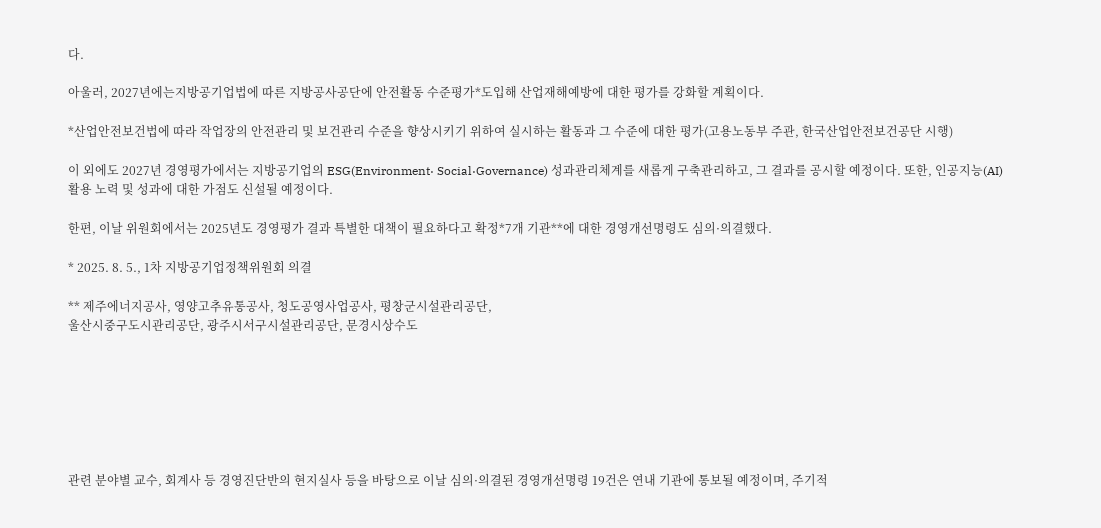다.

아울러, 2027년에는지방공기업법에 따른 지방공사공단에 안전활동 수준평가*도입해 산업재해예방에 대한 평가를 강화할 계획이다.

*산업안전보건법에 따라 작업장의 안전관리 및 보건관리 수준을 향상시키기 위하여 실시하는 활동과 그 수준에 대한 평가(고용노동부 주관, 한국산업안전보건공단 시행)

이 외에도 2027년 경영평가에서는 지방공기업의 ESG(Environment· Social·Governance) 성과관리체계를 새롭게 구축관리하고, 그 결과를 공시할 예정이다. 또한, 인공지능(AI) 활용 노력 및 성과에 대한 가점도 신설될 예정이다.

한편, 이날 위원회에서는 2025년도 경영평가 결과 특별한 대책이 필요하다고 확정*7개 기관**에 대한 경영개선명령도 심의·의결했다.

* 2025. 8. 5., 1차 지방공기업정책위원회 의결

** 제주에너지공사, 영양고추유통공사, 청도공영사업공사, 평창군시설관리공단,
울산시중구도시관리공단, 광주시서구시설관리공단, 문경시상수도







관련 분야별 교수, 회계사 등 경영진단반의 현지실사 등을 바탕으로 이날 심의·의결된 경영개선명령 19건은 연내 기관에 통보될 예정이며, 주기적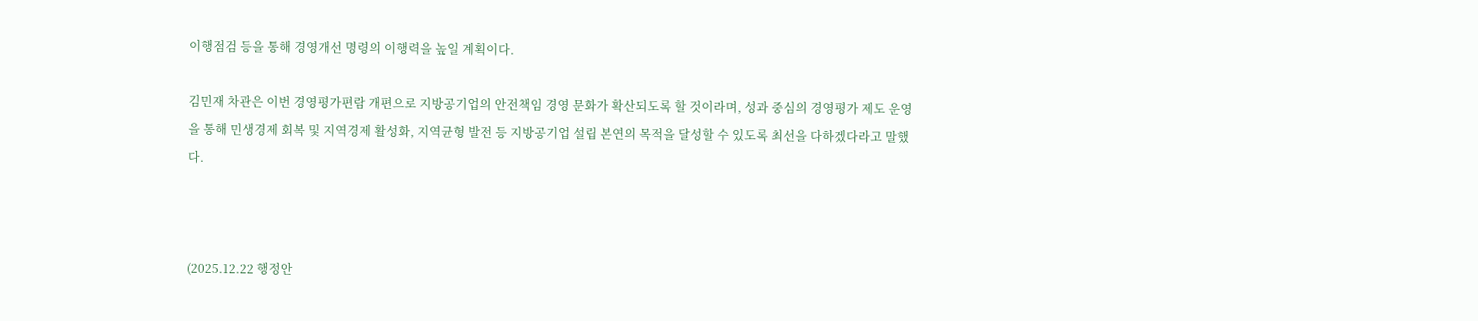이행점검 등을 통해 경영개선 명령의 이행력을 높일 계획이다.

김민재 차관은 이번 경영평가편람 개편으로 지방공기업의 안전책임 경영 문화가 확산되도록 할 것이라며, 성과 중심의 경영평가 제도 운영을 통해 민생경제 회복 및 지역경제 활성화, 지역균형 발전 등 지방공기업 설립 본연의 목적을 달성할 수 있도록 최선을 다하겠다라고 말했다.



(2025.12.22 행정안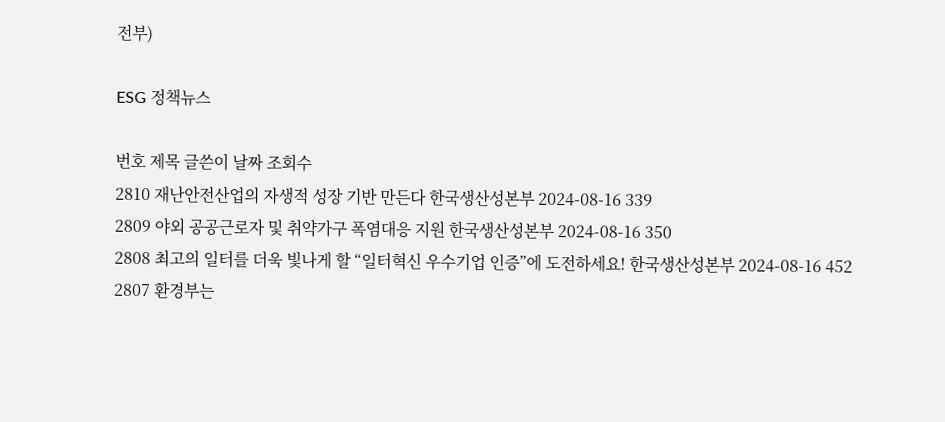전부)

ESG 정책뉴스

번호 제목 글쓴이 날짜 조회수
2810 재난안전산업의 자생적 성장 기반 만든다 한국생산성본부 2024-08-16 339
2809 야외 공공근로자 및 취약가구 폭염대응 지원 한국생산성본부 2024-08-16 350
2808 최고의 일터를 더욱 빛나게 할 “일터혁신 우수기업 인증”에 도전하세요! 한국생산성본부 2024-08-16 452
2807 환경부는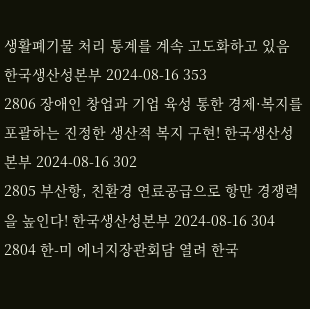생활폐기물 처리 통계를 계속 고도화하고 있음 한국생산성본부 2024-08-16 353
2806 장애인 창업과 기업 육성 통한 경제·복지를 포괄하는 진정한 생산적 복지 구현! 한국생산성본부 2024-08-16 302
2805 부산항, 친환경 연료공급으로 항만 경쟁력을 높인다! 한국생산성본부 2024-08-16 304
2804 한-미 에너지장관회담 열려 한국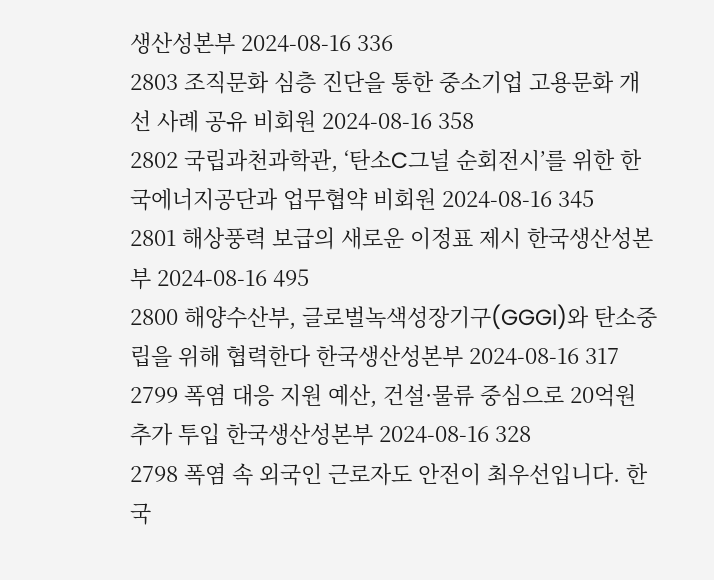생산성본부 2024-08-16 336
2803 조직문화 심층 진단을 통한 중소기업 고용문화 개선 사례 공유 비회원 2024-08-16 358
2802 국립과천과학관, ‘탄소C그널 순회전시’를 위한 한국에너지공단과 업무협약 비회원 2024-08-16 345
2801 해상풍력 보급의 새로운 이정표 제시 한국생산성본부 2024-08-16 495
2800 해양수산부, 글로벌녹색성장기구(GGGI)와 탄소중립을 위해 협력한다 한국생산성본부 2024-08-16 317
2799 폭염 대응 지원 예산, 건설·물류 중심으로 20억원 추가 투입 한국생산성본부 2024-08-16 328
2798 폭염 속 외국인 근로자도 안전이 최우선입니다. 한국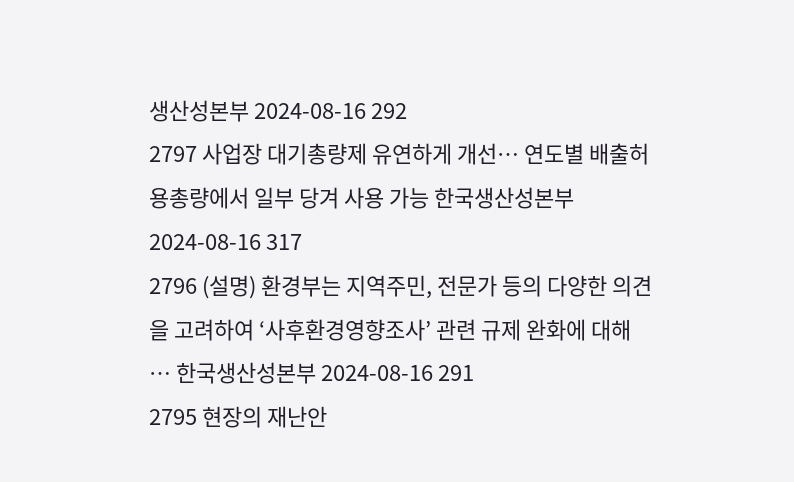생산성본부 2024-08-16 292
2797 사업장 대기총량제 유연하게 개선… 연도별 배출허용총량에서 일부 당겨 사용 가능 한국생산성본부 2024-08-16 317
2796 (설명) 환경부는 지역주민, 전문가 등의 다양한 의견을 고려하여 ‘사후환경영향조사’ 관련 규제 완화에 대해 … 한국생산성본부 2024-08-16 291
2795 현장의 재난안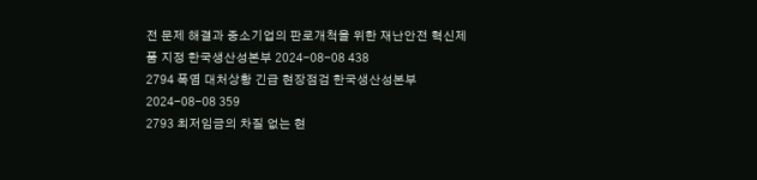전 문제 해결과 중소기업의 판로개척을 위한 재난안전 혁신제품 지정 한국생산성본부 2024-08-08 438
2794 폭염 대처상황 긴급 현장점검 한국생산성본부 2024-08-08 359
2793 최저임금의 차질 없는 현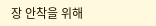장 안착을 위해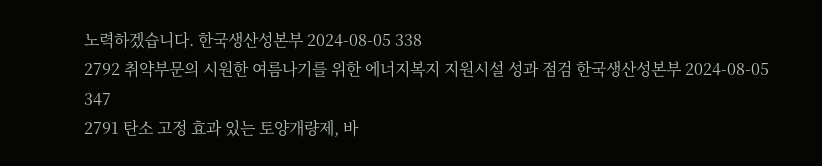노력하겠습니다. 한국생산성본부 2024-08-05 338
2792 취약부문의 시원한 여름나기를 위한 에너지복지 지원시설 성과 점검 한국생산성본부 2024-08-05 347
2791 탄소 고정 효과 있는 토양개량제, 바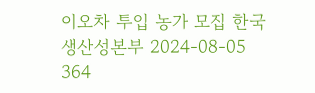이오차 투입 농가 모집 한국생산성본부 2024-08-05 364